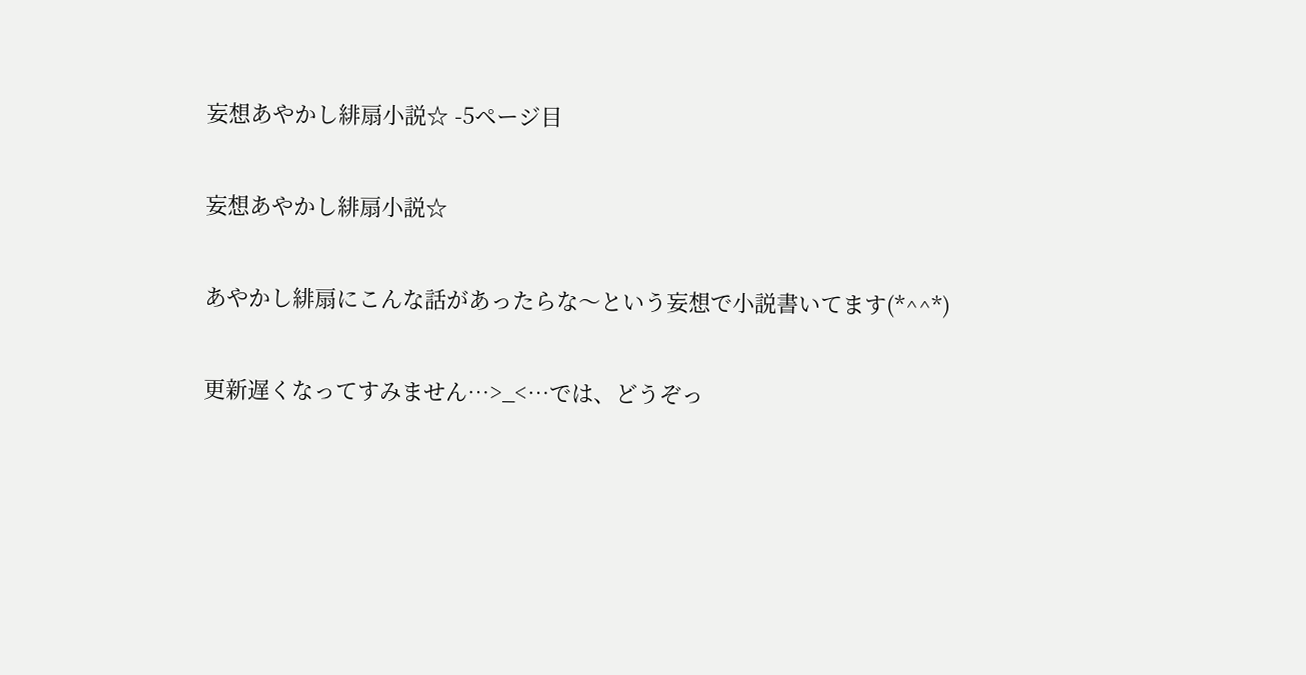妄想あやかし緋扇小説☆ -5ページ目

妄想あやかし緋扇小説☆

あやかし緋扇にこんな話があったらな〜という妄想で小説書いてます(*^^*)

更新遅くなってすみません…>_<…では、どうぞっ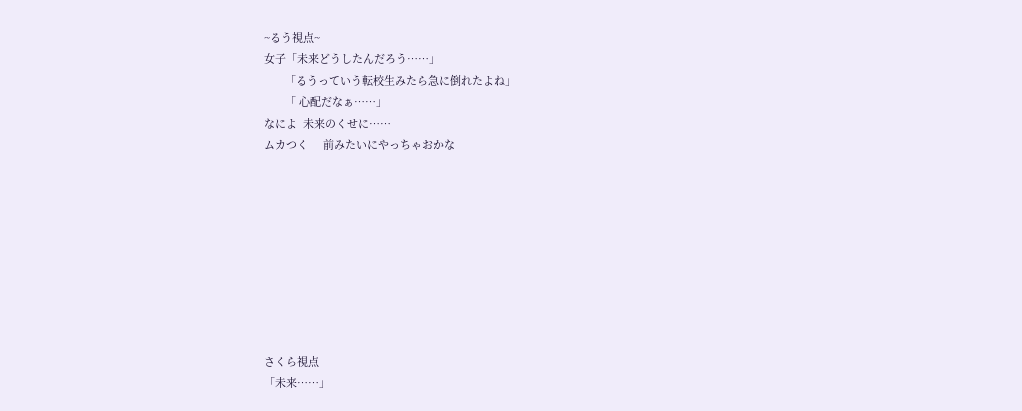~るう視点~
女子「未来どうしたんだろう……」
       「るうっていう転校生みたら急に倒れたよね」
       「 心配だなぁ……」
なによ  未来のくせに……
ムカつく     前みたいにやっちゃおかな









さくら視点
「未来……」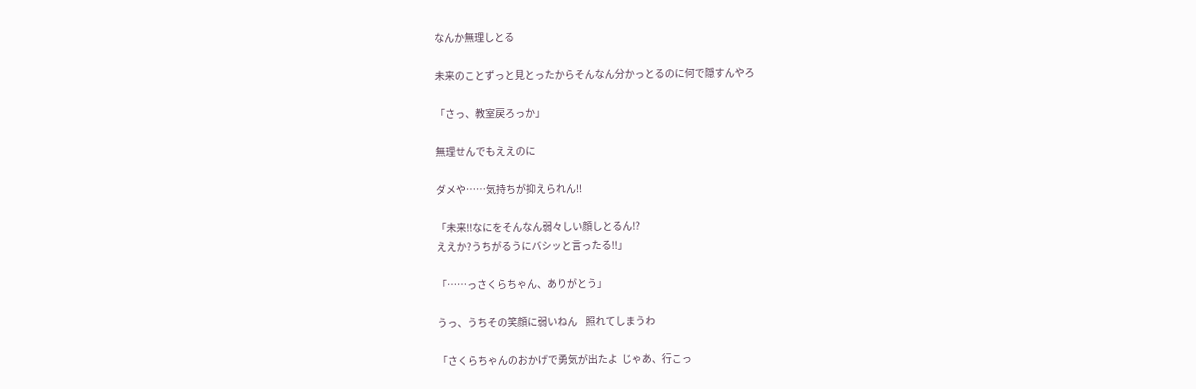なんか無理しとる

未来のことずっと見とったからそんなん分かっとるのに何で隠すんやろ

「さっ、教室戻ろっか」

無理せんでもええのに

ダメや……気持ちが抑えられん!!

「未来!!なにをそんなん弱々しい顔しとるん⁉
ええか?うちがるうにバシッと言ったる!!」

「……っさくらちゃん、ありがとう」

うっ、うちその笑顔に弱いねん    照れてしまうわ

「さくらちゃんのおかげで勇気が出たよ  じゃあ、行こっ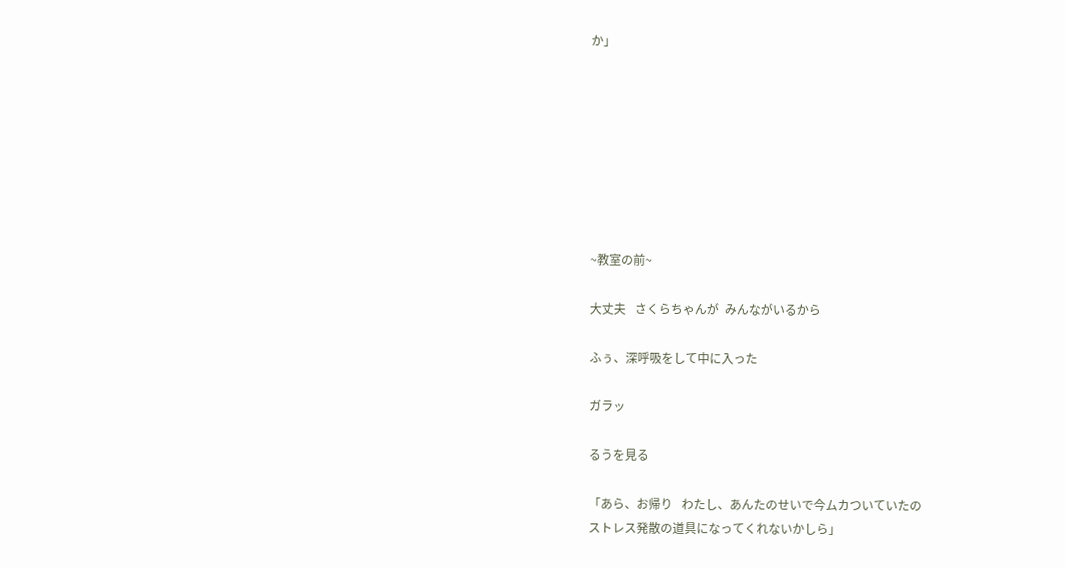か」








~教室の前~

大丈夫   さくらちゃんが  みんながいるから

ふぅ、深呼吸をして中に入った

ガラッ

るうを見る

「あら、お帰り   わたし、あんたのせいで今ムカついていたの
ストレス発散の道具になってくれないかしら」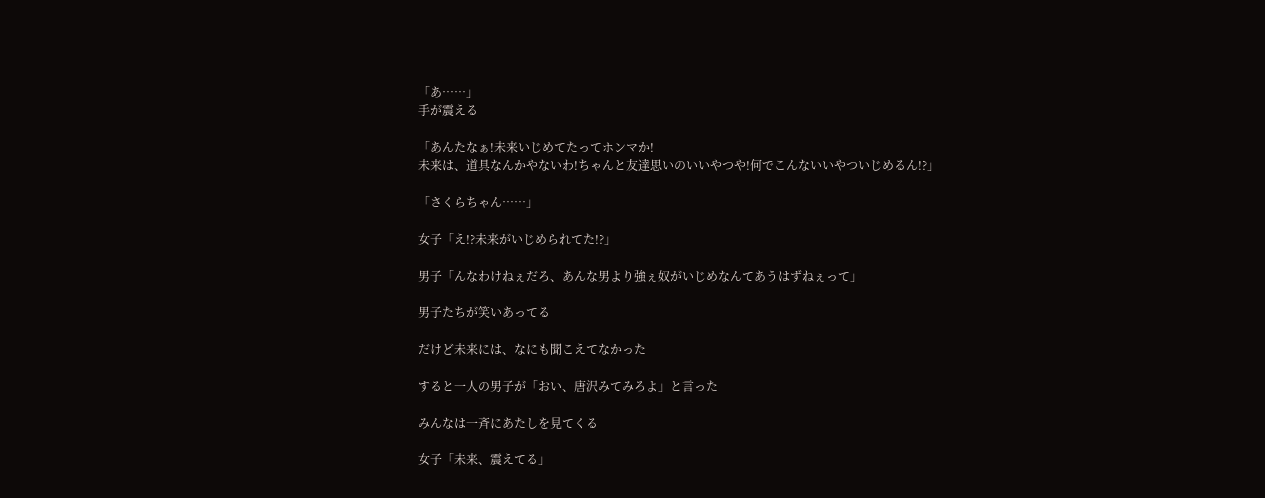「あ……」
手が震える

「あんたなぁ!未来いじめてたってホンマか!
未来は、道具なんかやないわ!ちゃんと友達思いのいいやつや!何でこんないいやついじめるん!?」

「さくらちゃん……」

女子「え!?未来がいじめられてた!?」

男子「んなわけねぇだろ、あんな男より強ぇ奴がいじめなんてあうはずねぇって」

男子たちが笑いあってる

だけど未来には、なにも聞こえてなかった

すると一人の男子が「おい、唐沢みてみろよ」と言った

みんなは一斉にあたしを見てくる

女子「未来、震えてる」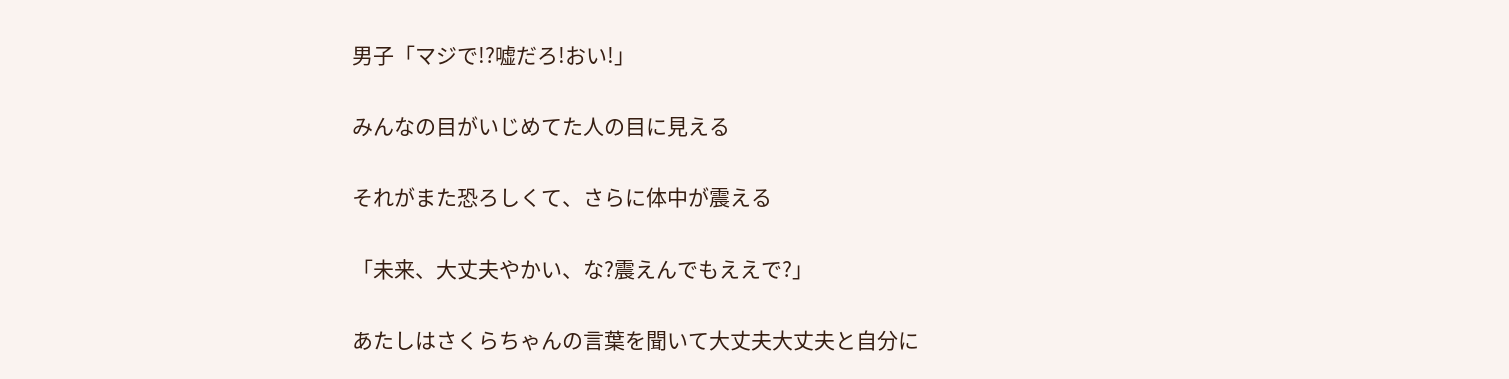男子「マジで!?嘘だろ!おい!」

みんなの目がいじめてた人の目に見える

それがまた恐ろしくて、さらに体中が震える

「未来、大丈夫やかい、な?震えんでもええで?」

あたしはさくらちゃんの言葉を聞いて大丈夫大丈夫と自分に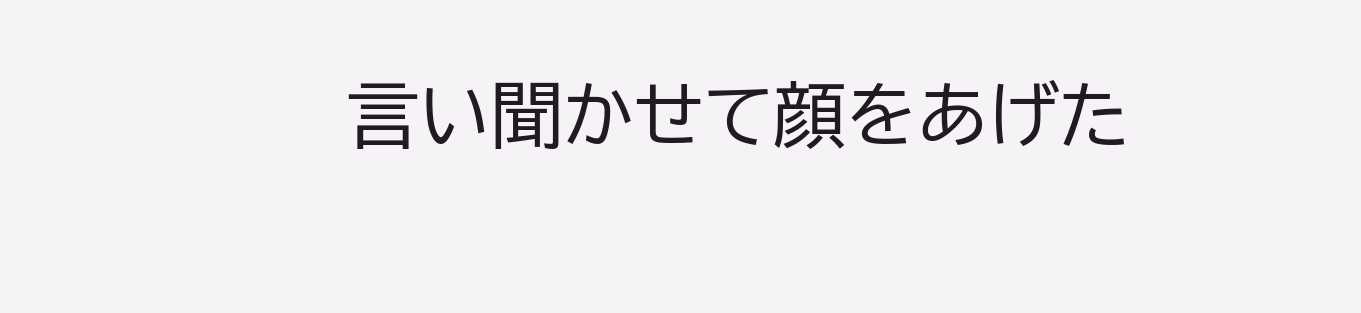言い聞かせて顔をあげた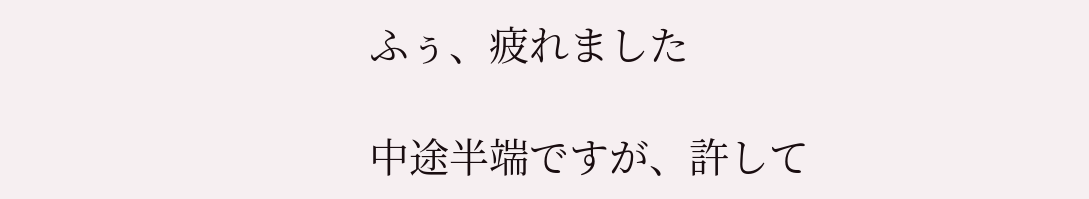ふぅ、疲れました

中途半端ですが、許して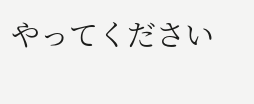やってください